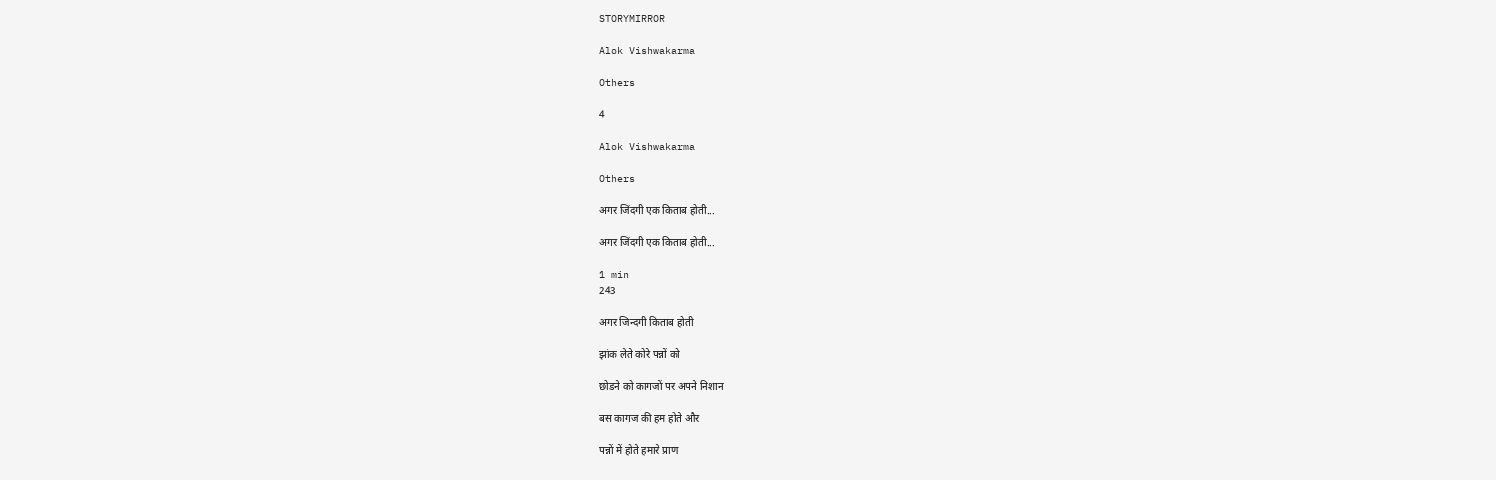STORYMIRROR

Alok Vishwakarma

Others

4

Alok Vishwakarma

Others

अगर जिंदगी एक किताब होती...

अगर जिंदगी एक किताब होती...

1 min
243

अगर जिन्दगी किताब होती

झांक लेते कोरे पन्नों को

छोडने को कागजों पर अपने निशान

बस कागज की हम होते और

पन्नों में होते हमारे प्राण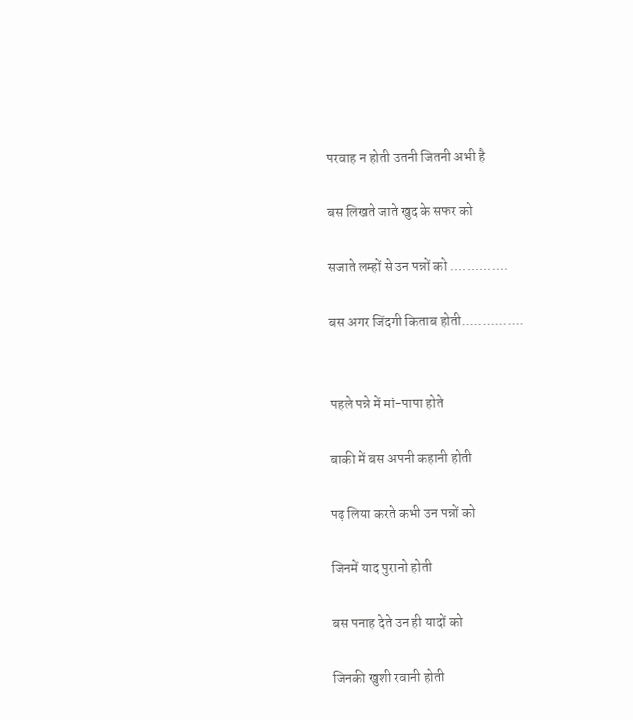परवाह न होती उतनी जितनी अभी है

बस लिखते जाते खुद के सफर को

सजाते लम्हों से उन पन्नों को ..............

बस अगर जिंदगी किताब होती...............


पहले पन्ने में मां-पापा होते

बाकी में बस अपनी कहानी होती

पढ़ लिया करते कभी उन पन्नों को

जिनमें याद पुरानो होती

बस पनाह देते उन ही यादों को

जिनकी खुशी रवानी होती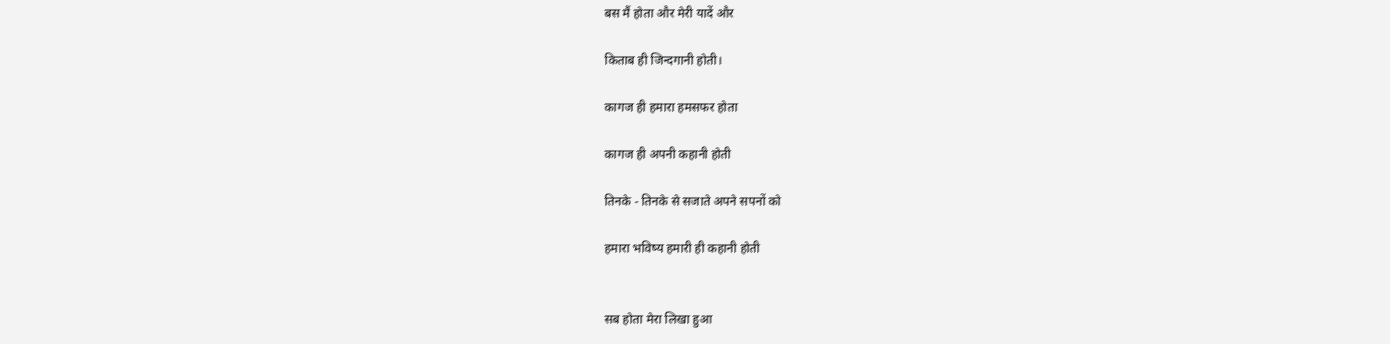बस मैं होता और मेरी यादें और

किताब ही जिन्दगानी होती।

कागज ही हमारा हमसफर होता

कागज ही अपनी कहानी होती

तिनके - तिनके से सजाते अपने सपनों को

हमारा भविष्य हमारी ही कहानी होती


सब होता मेरा लिखा हुआ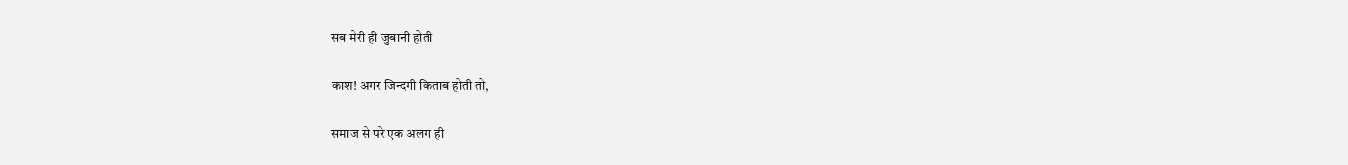सब मेरी ही जुबानी होती

काश! अगर जिन्दगी किताब होती तो,

समाज से परे एक अलग ही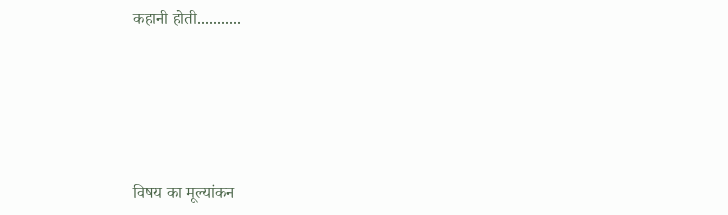कहानी होती...........





विषय का मूल्यांकन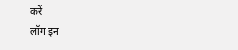करें
लॉग इन